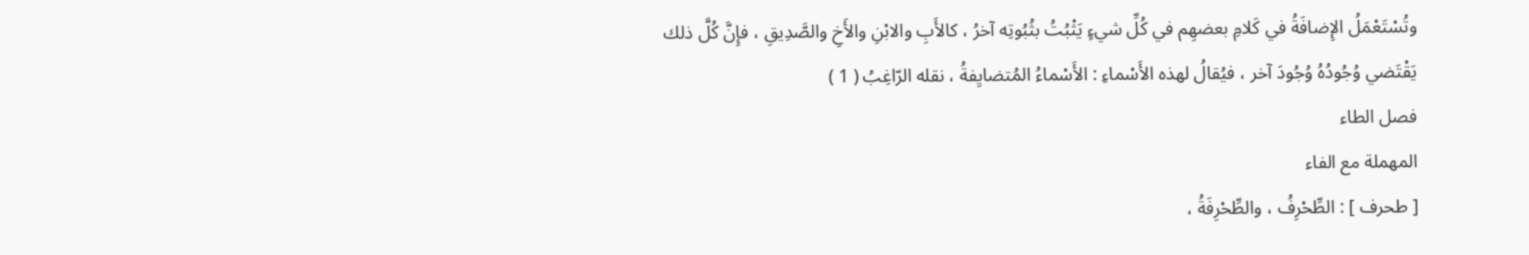وتُسْتَعْمَلُ الإِضافَةُ في كَلامِ بعضهِم في كُلِّ شيءٍ يَثْبُتُ بثُبُوتِه آخرُ ، كالأَبِ والابْنِ والأَخِ والصَّدِيقِ ، فإِنَّ كُلَّ ذلك يَقْتَضي وُجُودُهُ وُجُودَ آخر ، فيُقالُ لهذه الأَسْماءِ : الأَسْماءُ المُتضايِفةُ ، نقله الرّاغِبُ ( 1 )
فصل الطاء
المهملة مع الفاء
[ طحرف ] : الطِّحْرِفُ ، والطِّحْرِفَةُ ،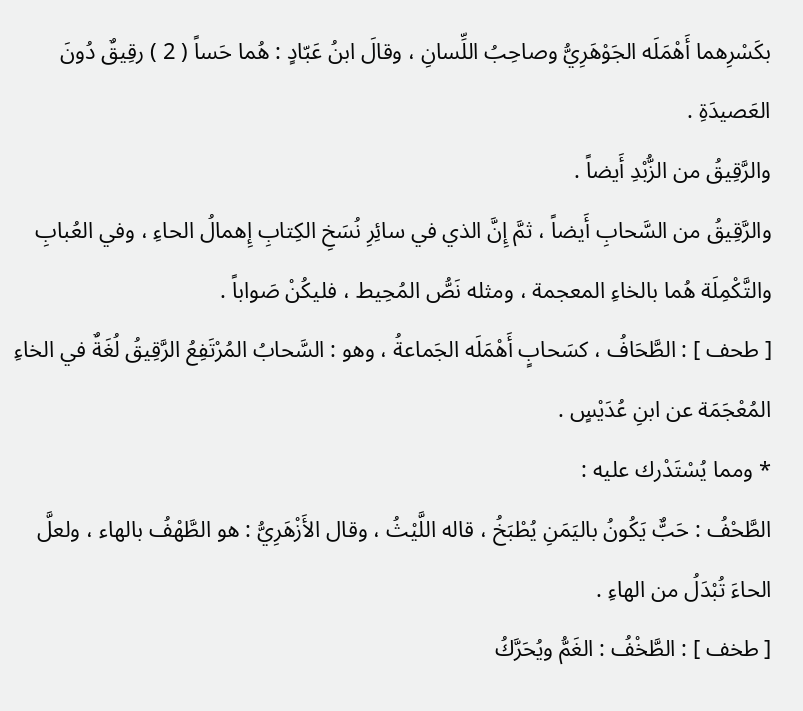بكَسْرِهما أَهْمَلَه الجَوْهَرِيُّ وصاحِبُ اللِّسانِ ، وقالَ ابنُ عَبّادٍ : هُما حَساً ( 2 ) رقِيقٌ دُونَ العَصيدَةِ .
والرَّقِيقُ من الزُّبْدِ أَيضاً .
والرَّقِيقُ من السَّحابِ أَيضاً ، ثمَّ إِنَّ الذي في سائِرِ نُسَخِ الكِتابِ إِهمالُ الحاءِ ، وفي العُبابِ والتَّكْمِلَة هُما بالخاءِ المعجمة ، ومثله نَصُّ المُحِيط ، فليكُنْ صَواباً .
[ طحف ] : الطَّحَافُ ، كسَحابٍ أَهْمَلَه الجَماعةُ ، وهو : السَّحابُ المُرْتَفِعُ الرَّقِيقُ لُغَةٌ في الخاءِ المُعْجَمَة عن ابنِ عُدَيْسٍ .
* ومما يُسْتَدْرك عليه :
الطَّحْفُ : حَبٌّ يَكُونُ باليَمَنِ يُطْبَخُ ، قاله اللَّيْثُ ، وقال الأَزْهَرِيُّ : هو الطَّهْفُ بالهاء ، ولعلَّ الحاءَ تُبْدَلُ من الهاءِ .
[ طخف ] : الطَّخْفُ : الغَمُّ ويُحَرَّكُ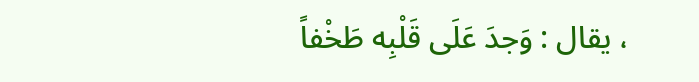، يقال : وَجدَ عَلَى قَلْبِه طَخْفاً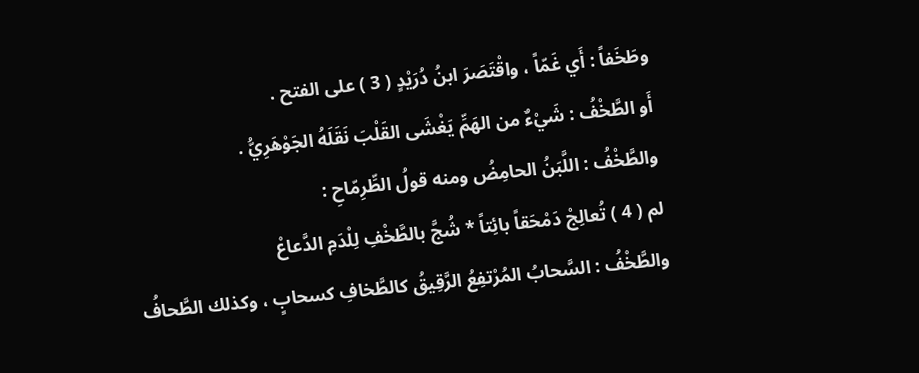وطَخَفاً : أَي غَمّاً ، واقْتَصَرَ ابنُ دُرَيْدٍ ( 3 ) على الفتح .
أَو الطَّخْفُ : شَيْءٌ من الهَمِّ يَغْشَى القَلْبَ نَقَلَهُ الجَوْهَرِيُّ .
والطَّخْفُ : اللَّبَنُ الحامِضُ ومنه قولُ الطِّرِمّاحِ :
لم ( 4 ) تُعالِجْ دَمْحَقاً بائِتاً * شُجَّ بالطَّخْفِ لِلْدَمِ الدَّعاعْ
والطَّخْفُ : السَّحابُ المُرْتفِعُ الرَّقِيقُ كالطَّخافِ كسحابٍ ، وكذلك الطَّحافُ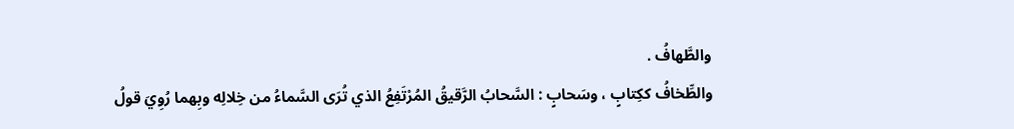والطَّهافُ .
والطِّخافُ ككِتابٍ ، وسَحابٍ : السَّحابُ الرَّقيقُ المُرْتَفِعُ الذي تُرَى السَّماءُ من خِلالِه وبِهما رُوِيَ قولُ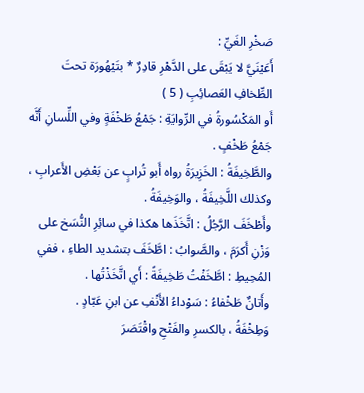صَخْرِ الغَيِّ :
أَعَيْنَيَّ لا يَبْقَى على الدَّهْرِ قادِرٌ * بتَيْهُورَة تحتَ الطِّخافِ العَصائِبِ ( 5 )
أَو المَكْسُورةُ في الرِّوايَةِ : جَمْعُ طَخْفَةٍ وفي اللِّسانِ أَنَّه جَمْعُ طَخْفٍ .
والطَّخِيفَةُ : الخَزِيرَةُ رواه أَبو تُرابٍ عن بَعْضِ الأَعرابِ ، وكذلك اللَّخِيفَةُ ، والوَخِيفَةُ .
وأَطْخَفَ الرَّجُلُ : اتَّخَذَها هكذا في سائِرِ النُّسَخ على وَزْنِ أَكرَمَ ، والصَّوابُ : اطَّخَفَ بتشديد الطاءِ ، ففي المُحِيطِ : اطَّخَفْتُ طَخِيفَةً : أَي اتَّخَذْتُها .
وأَتانٌ طَخْفاءُ : سَوْداءُ الأَنْفِ عن ابنِ عَبّادٍ .
وَطِخْفَةُ ، بالكسرِ والفَتْحِ واقْتَصَرَ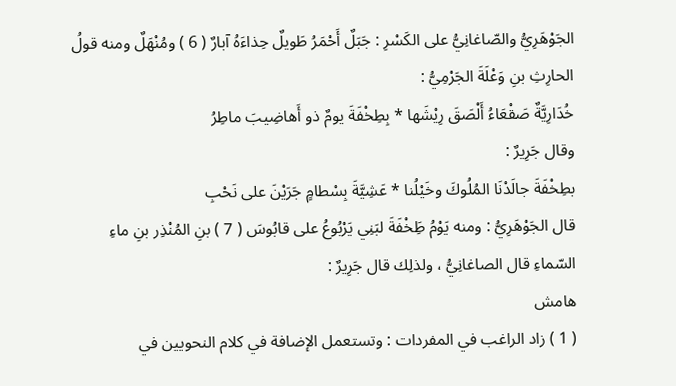الجَوْهَرِيُّ والصّاغانِيُّ على الكَسْرِ : جَبَلٌ أَحْمَرُ طَويلٌ حِذاءَهُ آبارٌ ( 6 ) ومُنْهَلٌ ومنه قولُ الحارِثِ بنِ وَعْلَةَ الجَرْمِيُّ :
خُدَارِيَّةٌ صَقْعَاءُ أَلْصَقَ رِيْشَها * بِطِخْفَةَ يومٌ ذو أَهاضِيبَ ماطِرُ
وقال جَرِيرٌ :
بطِخْفَةَ جالَدْنَا المُلُوكَ وخَيْلُنا * عَشِيَّةَ بِسْطامٍ جَرَيْنَ على نَحْبِ
قال الجَوْهَرِيُّ : ومنه يَوْمُ طَِخْفَةَ لبَنِي يَرْبُوعُ على قابُوسَ ( 7 ) بنِ المُنْذِر بنِ ماءِ السّماءِ قال الصاغانِيُّ ، ولذلِك قال جَرِيرٌ :
هامش
( 1 ) زاد الراغب في المفردات : وتستعمل الإضافة في كلام النحويين في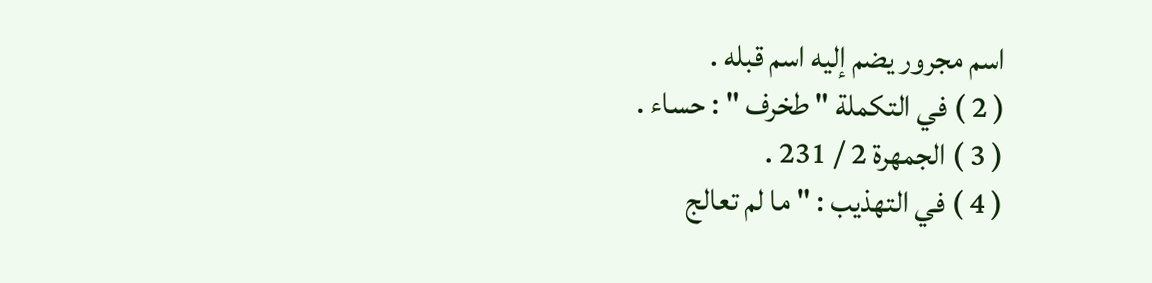اسم مجرور يضم إليه اسم قبله .
( 2 ) في التكملة " طخرف " : حساء .
( 3 ) الجمهرة 2 / 231 .
( 4 ) في التهذيب : " ما لم تعالج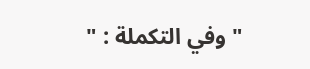" وفي التكملة : "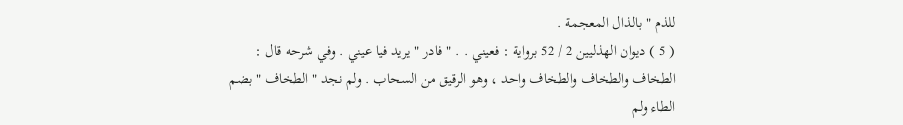للذم " بالذال المعجمة .
( 5 ) ديوان الهذليين 2 / 52 برواية : فعيني . . " فادر " يريد فيا عيني . وفي شرحه قال : الطخاف والطخاف والطخاف واحد ، وهو الرقيق من السحاب . ولم نجد " الطخاف " بضم الطاء ولم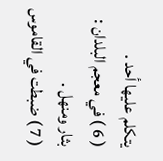يتكلم عليها أحد .
( 6 ) في معجم البلدان : بثار ومنهل .
( 7 ) ضبطت في القاموس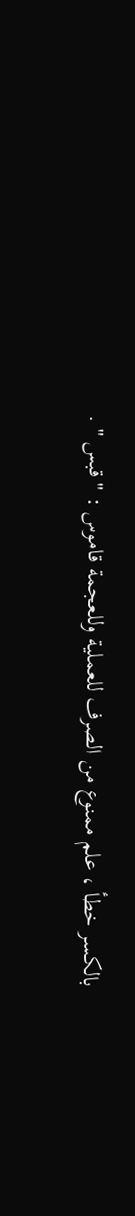بالكسر خطأ ، علم ممنوع من الصرف للعملية وللعجمة قاموس : " قبس " .